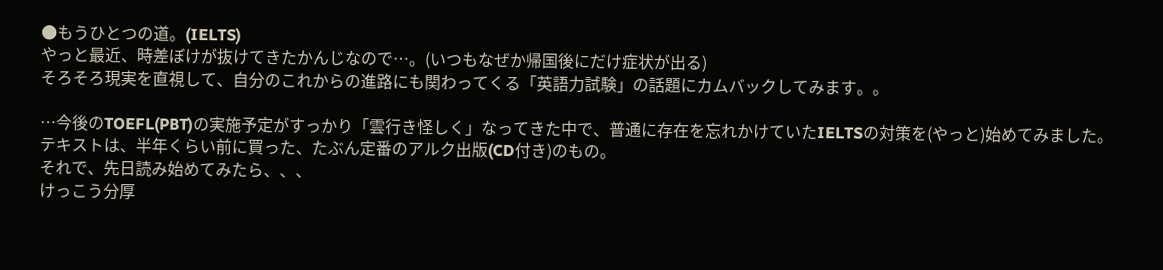●もうひとつの道。(IELTS)
やっと最近、時差ぼけが抜けてきたかんじなので…。(いつもなぜか帰国後にだけ症状が出る)
そろそろ現実を直視して、自分のこれからの進路にも関わってくる「英語力試験」の話題にカムバックしてみます。。

…今後のTOEFL(PBT)の実施予定がすっかり「雲行き怪しく」なってきた中で、普通に存在を忘れかけていたIELTSの対策を(やっと)始めてみました。
テキストは、半年くらい前に買った、たぶん定番のアルク出版(CD付き)のもの。
それで、先日読み始めてみたら、、、
けっこう分厚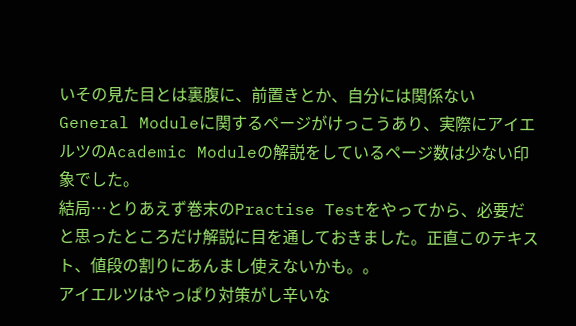いその見た目とは裏腹に、前置きとか、自分には関係ないGeneral Moduleに関するページがけっこうあり、実際にアイエルツのAcademic Moduleの解説をしているページ数は少ない印象でした。
結局…とりあえず巻末のPractise Testをやってから、必要だと思ったところだけ解説に目を通しておきました。正直このテキスト、値段の割りにあんまし使えないかも。。
アイエルツはやっぱり対策がし辛いな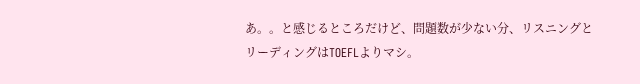あ。。と感じるところだけど、問題数が少ない分、リスニングとリーディングはTOEFLよりマシ。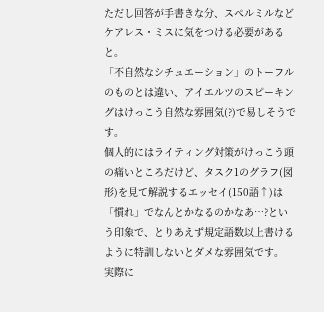ただし回答が手書きな分、スペルミルなどケアレス・ミスに気をつける必要があると。
「不自然なシチュエーション」のトーフルのものとは違い、アイエルツのスピーキングはけっこう自然な雰囲気(?)で易しそうです。
個人的にはライティング対策がけっこう頭の痛いところだけど、タスク1のグラフ(図形)を見て解説するエッセイ(150語↑)は「慣れ」でなんとかなるのかなあ…?という印象で、とりあえず規定語数以上書けるように特訓しないとダメな雰囲気です。
実際に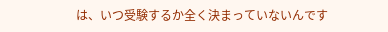は、いつ受験するか全く決まっていないんです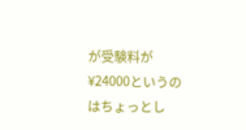が受験料が¥24000というのはちょっとし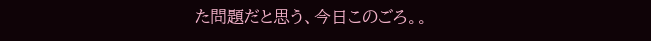た問題だと思う、今日このごろ。。